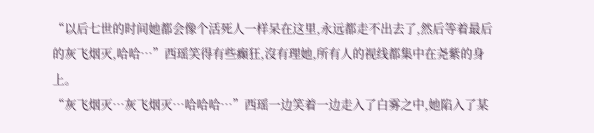“以后七世的时间她都会像个活死人一样呆在这里,永远都走不出去了,然后等着最后的灰飞烟灭,哈哈…”西瑶笑得有些癫狂,沒有理她,所有人的视线都集中在尧紫的身上。
“灰飞烟灭…灰飞烟灭…哈哈哈…”西瑶一边笑着一边走入了白雾之中,她陷入了某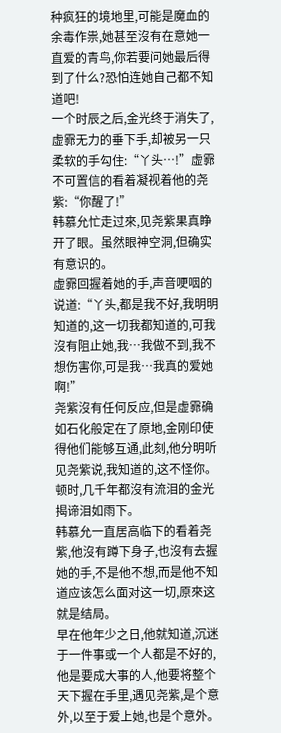种疯狂的境地里,可能是魔血的余毒作祟,她甚至沒有在意她一直爱的青鸟,你若要问她最后得到了什么?恐怕连她自己都不知道吧!
一个时辰之后,金光终于消失了,虚霩无力的垂下手,却被另一只柔软的手勾住:“丫头…!”虚霩不可置信的看着凝视着他的尧紫:“你醒了!”
韩慕允忙走过來,见尧紫果真睁开了眼。虽然眼神空洞,但确实有意识的。
虚霩回握着她的手,声音哽咽的说道:“丫头,都是我不好,我明明知道的,这一切我都知道的,可我沒有阻止她,我…我做不到,我不想伤害你,可是我…我真的爱她啊!”
尧紫沒有任何反应,但是虚霩确如石化般定在了原地,金刚印使得他们能够互通,此刻,他分明听见尧紫说,我知道的,这不怪你。
顿时,几千年都沒有流泪的金光揭谛泪如雨下。
韩慕允一直居高临下的看着尧紫,他沒有蹲下身子,也沒有去握她的手,不是他不想,而是他不知道应该怎么面对这一切,原來这就是结局。
早在他年少之日,他就知道,沉迷于一件事或一个人都是不好的,他是要成大事的人,他要将整个天下握在手里,遇见尧紫,是个意外,以至于爱上她,也是个意外。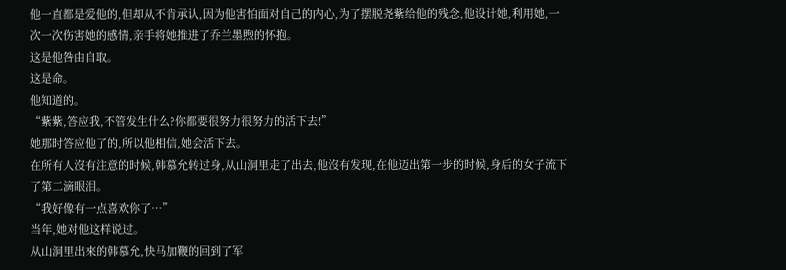他一直都是爱他的,但却从不肯承认,因为他害怕面对自己的内心,为了摆脱尧紫给他的残念,他设计她,利用她,一次一次伤害她的感情,亲手将她推进了乔兰墨煦的怀抱。
这是他咎由自取。
这是命。
他知道的。
“紫紫,答应我,不管发生什么?你都要很努力很努力的活下去!”
她那时答应他了的,所以他相信,她会活下去。
在所有人沒有注意的时候,韩慕允转过身,从山洞里走了出去,他沒有发现,在他迈出第一步的时候,身后的女子流下了第二滴眼泪。
“我好像有一点喜欢你了…”
当年,她对他这样说过。
从山洞里出來的韩慕允,快马加鞭的回到了军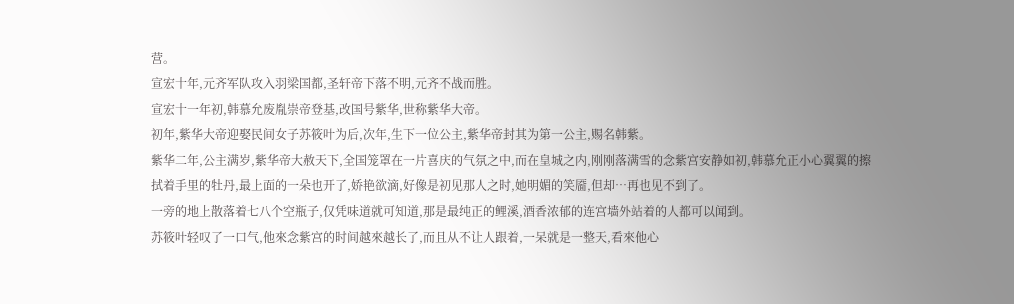营。
宣宏十年,元齐军队攻入羽梁国都,圣轩帝下落不明,元齐不战而胜。
宣宏十一年初,韩慕允废胤崇帝登基,改国号紫华,世称紫华大帝。
初年,紫华大帝迎娶民间女子苏筱叶为后,次年,生下一位公主,紫华帝封其为第一公主,赐名韩紫。
紫华二年,公主满岁,紫华帝大赦天下,全国笼罩在一片喜庆的气氛之中,而在皇城之内,刚刚落满雪的念紫宫安静如初,韩慕允正小心翼翼的擦拭着手里的牡丹,最上面的一朵也开了,娇艳欲滴,好像是初见那人之时,她明媚的笑靥,但却…再也见不到了。
一旁的地上散落着七八个空瓶子,仅凭味道就可知道,那是最纯正的鲤溪,酒香浓郁的连宫墙外站着的人都可以闻到。
苏筱叶轻叹了一口气,他來念紫宫的时间越來越长了,而且从不让人跟着,一呆就是一整天,看來他心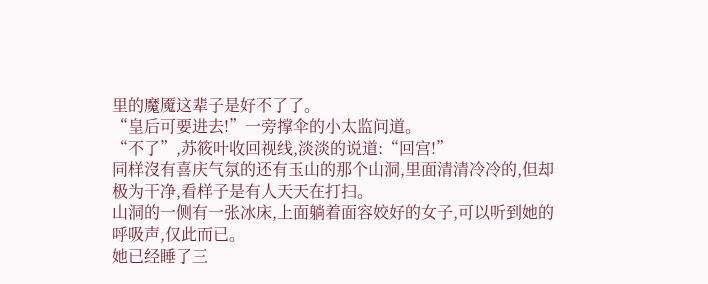里的魔魇这辈子是好不了了。
“皇后可要进去!”一旁撑伞的小太监问道。
“不了”,苏筱叶收回视线,淡淡的说道:“回宫!”
同样沒有喜庆气氛的还有玉山的那个山洞,里面清清冷冷的,但却极为干净,看样子是有人天天在打扫。
山洞的一侧有一张冰床,上面躺着面容姣好的女子,可以听到她的呼吸声,仅此而已。
她已经睡了三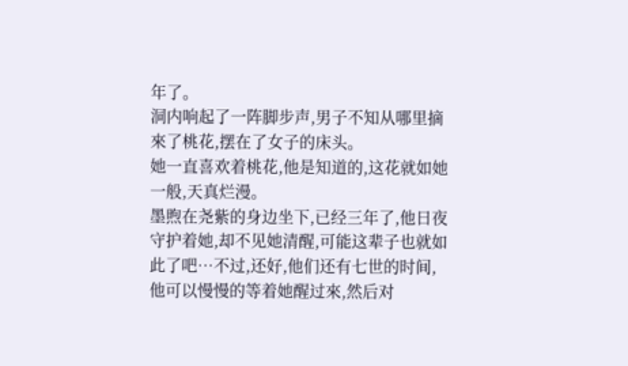年了。
洞内响起了一阵脚步声,男子不知从哪里摘來了桃花,摆在了女子的床头。
她一直喜欢着桃花,他是知道的,这花就如她一般,天真烂漫。
墨煦在尧紫的身边坐下,已经三年了,他日夜守护着她,却不见她清醒,可能这辈子也就如此了吧…不过,还好,他们还有七世的时间,他可以慢慢的等着她醒过來,然后对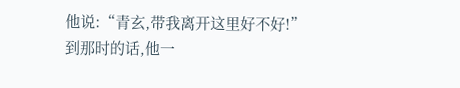他说:“青玄,带我离开这里好不好!”
到那时的话,他一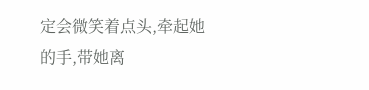定会微笑着点头,牵起她的手,带她离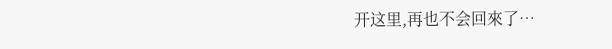开这里,再也不会回來了…